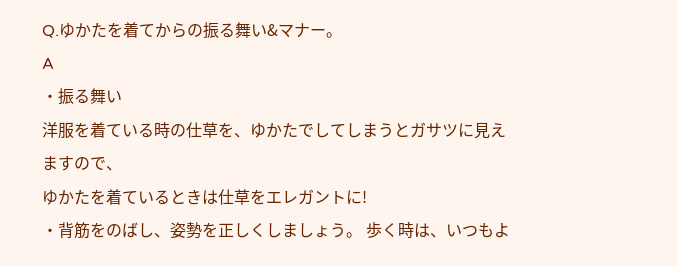Q.ゆかたを着てからの振る舞い&マナー。
A
・振る舞い
洋服を着ている時の仕草を、ゆかたでしてしまうとガサツに見えますので、
ゆかたを着ているときは仕草をエレガントに!
・背筋をのばし、姿勢を正しくしましょう。 歩く時は、いつもよ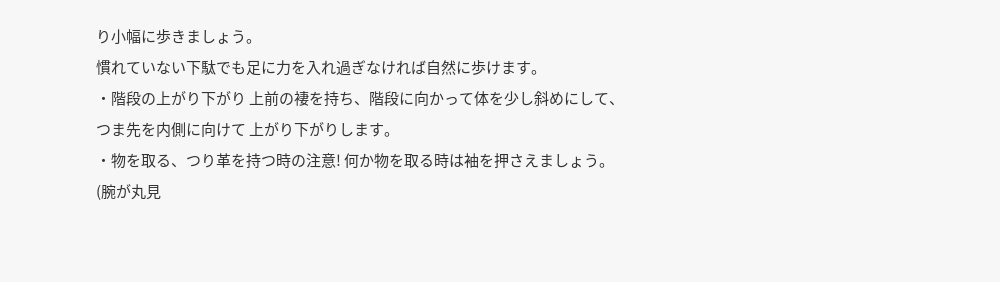り小幅に歩きましょう。
慣れていない下駄でも足に力を入れ過ぎなければ自然に歩けます。
・階段の上がり下がり 上前の褄を持ち、階段に向かって体を少し斜めにして、
つま先を内側に向けて 上がり下がりします。
・物を取る、つり革を持つ時の注意! 何か物を取る時は袖を押さえましょう。
(腕が丸見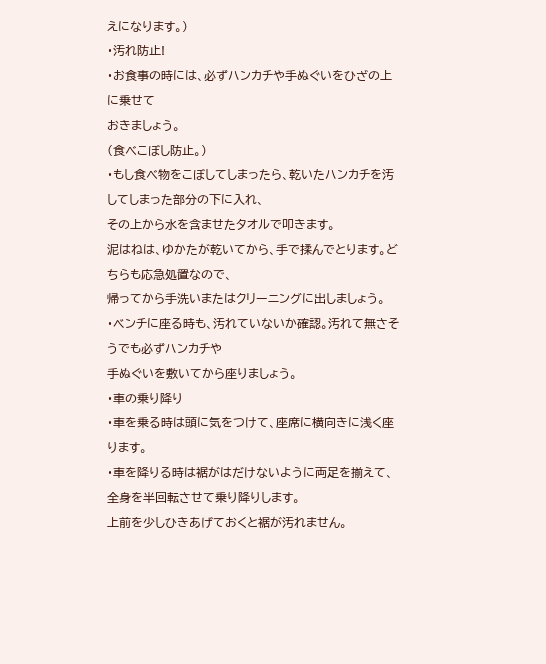えになります。)
・汚れ防止!
・お食事の時には、必ずハンカチや手ぬぐいをひざの上に乗せて
おきましょう。
(食べこぼし防止。)
・もし食べ物をこぼしてしまったら、乾いたハンカチを汚してしまった部分の下に入れ、
その上から水を含ませたタオルで叩きます。
泥はねは、ゆかたが乾いてから、手で揉んでとります。どちらも応急処置なので、
帰ってから手洗いまたはクリーニングに出しましょう。
・ベンチに座る時も、汚れていないか確認。汚れて無さそうでも必ずハンカチや
手ぬぐいを敷いてから座りましょう。
・車の乗り降り
・車を乗る時は頭に気をつけて、座席に横向きに浅く座ります。
・車を降りる時は裾がはだけないように両足を揃えて、全身を半回転させて乗り降りします。
上前を少しひきあげておくと裾が汚れません。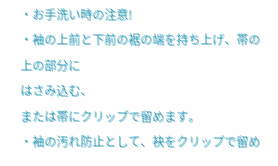・お手洗い時の注意!
・袖の上前と下前の裾の端を持ち上げ、帯の上の部分に
はさみ込む、
または帯にクリップで留めます。
・袖の汚れ防止として、袂をクリップで留め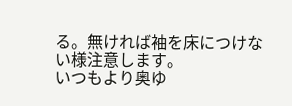る。無ければ袖を床につけない様注意します。
いつもより奥ゆ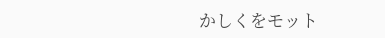かしくをモット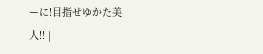ーに!目指せゆかた美人!! |